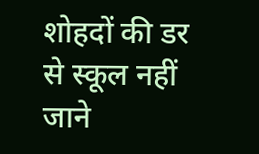शोहदों की डर से स्कूल नहीं जाने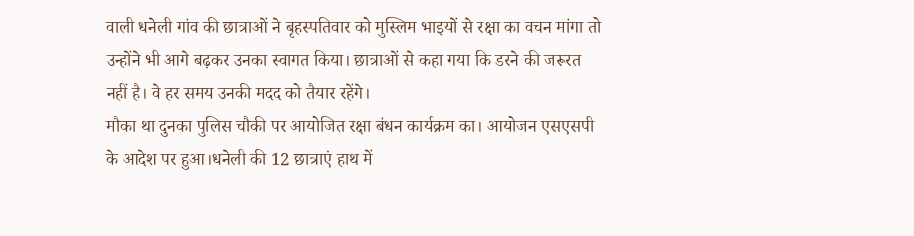वाली धनेली गांव की छात्राओं ने बृहस्पतिवार को मुस्लिम भाइयों से रक्षा का वचन मांगा तो उन्होंने भी आगे बढ़कर उनका स्वागत किया। छात्राओं से कहा गया कि डरने की जरूरत नहीं है। वे हर समय उनकी मदद को तैयार रहेंगे।
मौका था दुनका पुलिस चौकी पर आयोजित रक्षा बंधन कार्यक्रम का। आयोजन एसएसपी के आदेश पर हुआ।धनेली की 12 छात्राएं हाथ में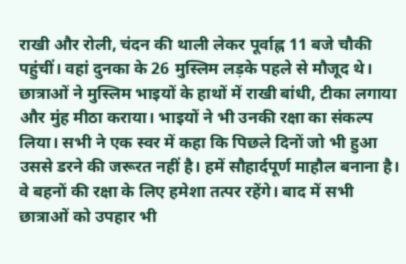राखी और रोली, चंदन की थाली लेकर पूर्वाह्न 11 बजे चौकी पहुंचीं। वहां दुनका के 26 मुस्लिम लड़के पहले से मौजूद थे। छात्राओं ने मुस्लिम भाइयों के हाथों में राखी बांधी, टीका लगाया और मुंह मीठा कराया। भाइयों ने भी उनकी रक्षा का संकल्प लिया। सभी ने एक स्वर में कहा कि पिछले दिनों जो भी हुआ उससे डरने की जरूरत नहीं है। हमें सौहार्दपूर्ण माहौल बनाना है। वे बहनों की रक्षा के लिए हमेशा तत्पर रहेंगे। बाद में सभी छात्राओं को उपहार भी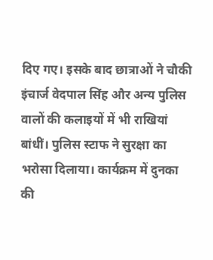दिए गए। इसके बाद छात्राओं ने चौकी इंचार्ज वेदपाल सिंह और अन्य पुलिस वालों की कलाइयों में भी राखियां बांधीं। पुलिस स्टाफ ने सुरक्षा का भरोसा दिलाया। कार्यक्रम में दुनका की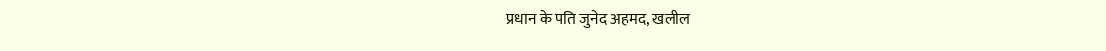प्रधान के पति जुनेद अहमद, खलील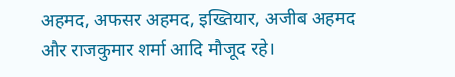अहमद, अफसर अहमद, इख्तियार, अजीब अहमद और राजकुमार शर्मा आदि मौजूद रहे।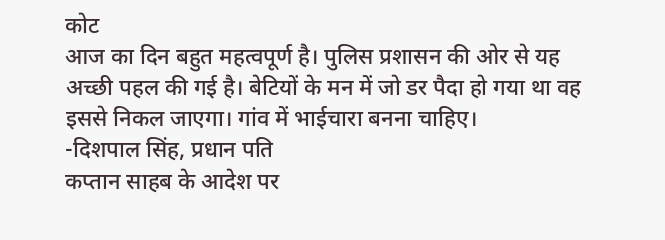कोट
आज का दिन बहुत महत्वपूर्ण है। पुलिस प्रशासन की ओर से यह अच्छी पहल की गई है। बेटियों के मन में जो डर पैदा हो गया था वह इससे निकल जाएगा। गांव में भाईचारा बनना चाहिए।
-दिशपाल सिंह, प्रधान पति
कप्तान साहब के आदेश पर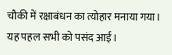चौकी में रक्षाबंधन का त्योहार मनाया गया। यह पहल सभी को पसंद आई।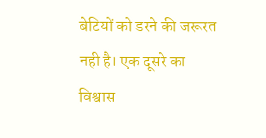बेटियों को डरने की जरूरत नही है। एक दूसरे का विश्वास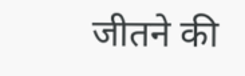जीतने की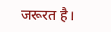जरूरत है।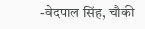-वेदपाल सिंह, चौकी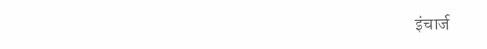इंचार्ज